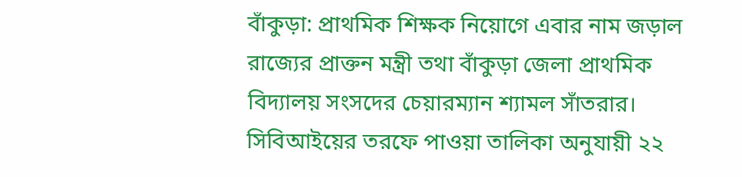বাঁকুড়া: প্রাথমিক শিক্ষক নিয়োগে এবার নাম জড়াল রাজ্যের প্রাক্তন মন্ত্রী তথা বাঁকুড়া জেলা প্রাথমিক বিদ্যালয় সংসদের চেয়ারম্যান শ্যামল সাঁতরার। সিবিআইয়ের তরফে পাওয়া তালিকা অনুযায়ী ২২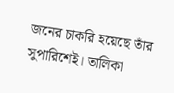জনের চাকরি হয়েছে তাঁর সুপারিশেই। তালিকা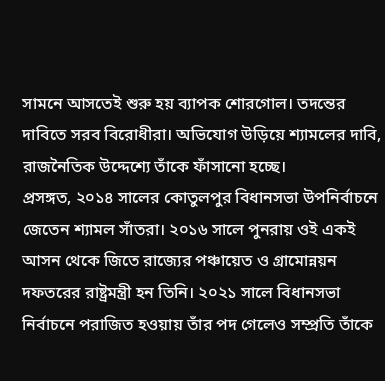সামনে আসতেই শুরু হয় ব্যাপক শোরগোল। তদন্তের দাবিতে সরব বিরোধীরা। অভিযোগ উড়িয়ে শ্যামলের দাবি, রাজনৈতিক উদ্দেশ্যে তাঁকে ফাঁসানো হচ্ছে।
প্রসঙ্গত, ২০১৪ সালের কোতুলপুর বিধানসভা উপনির্বাচনে জেতেন শ্যামল সাঁতরা। ২০১৬ সালে পুনরায় ওই একই আসন থেকে জিতে রাজ্যের পঞ্চায়েত ও গ্রামোন্নয়ন দফতরের রাষ্ট্রমন্ত্রী হন তিনি। ২০২১ সালে বিধানসভা নির্বাচনে পরাজিত হওয়ায় তাঁর পদ গেলেও সম্প্রতি তাঁকে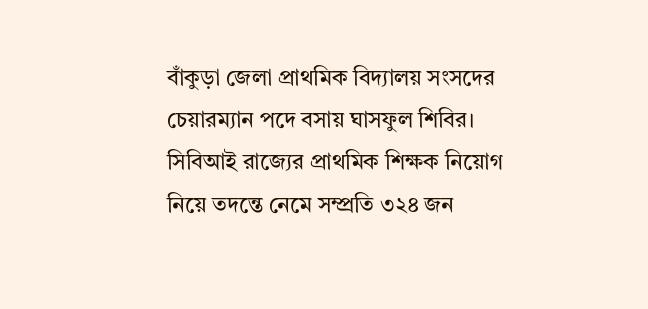বাঁকুড়া জেলা প্রাথমিক বিদ্যালয় সংসদের চেয়ারম্যান পদে বসায় ঘাসফুল শিবির। সিবিআই রাজ্যের প্রাথমিক শিক্ষক নিয়োগ নিয়ে তদন্তে নেমে সম্প্রতি ৩২৪ জন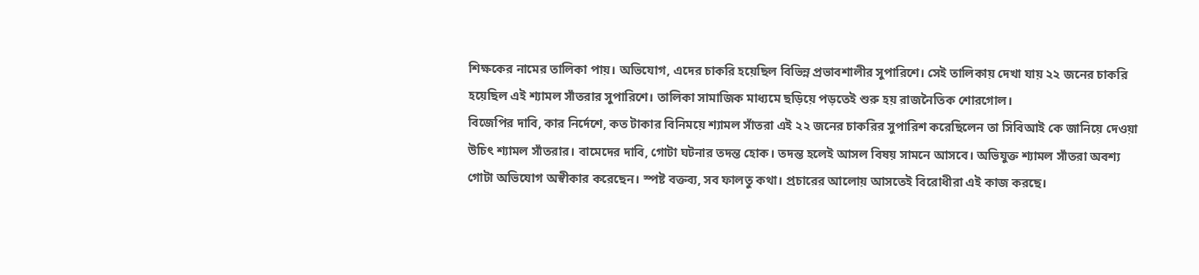শিক্ষকের নামের তালিকা পায়। অভিযোগ, এদের চাকরি হয়েছিল বিভিন্ন প্রভাবশালীর সুপারিশে। সেই তালিকায় দেখা যায় ২২ জনের চাকরি হয়েছিল এই শ্যামল সাঁতরার সুপারিশে। তালিকা সামাজিক মাধ্যমে ছড়িয়ে পড়তেই শুরু হয় রাজনৈতিক শোরগোল।
বিজেপির দাবি, কার নির্দেশে, কত টাকার বিনিময়ে শ্যামল সাঁতরা এই ২২ জনের চাকরির সুপারিশ করেছিলেন তা সিবিআই কে জানিয়ে দেওয়া উচিৎ শ্যামল সাঁতরার। বামেদের দাবি, গোটা ঘটনার তদন্ত হোক। তদন্ত হলেই আসল বিষয় সামনে আসবে। অভিযুক্ত শ্যামল সাঁতরা অবশ্য গোটা অভিযোগ অস্বীকার করেছেন। স্পষ্ট বক্তব্য, সব ফালতু কথা। প্রচারের আলোয় আসতেই বিরোধীরা এই কাজ করছে।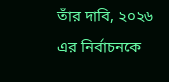তাঁর দাবি, ২০২৬ এর নির্বাচনকে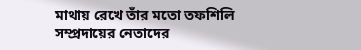মাথায় রেখে তাঁর মতো তফশিলি সম্প্রদায়ের নেতাদের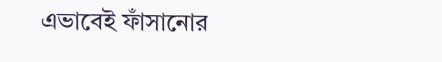এভাবেই ফাঁসানোর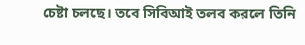চেষ্টা চলছে। তবে সিবিআই তলব করলে তিনি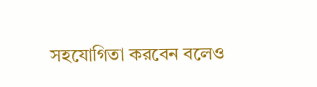সহযোগিতা করবেন বলেও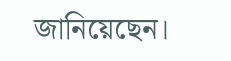জানিয়েছেন।